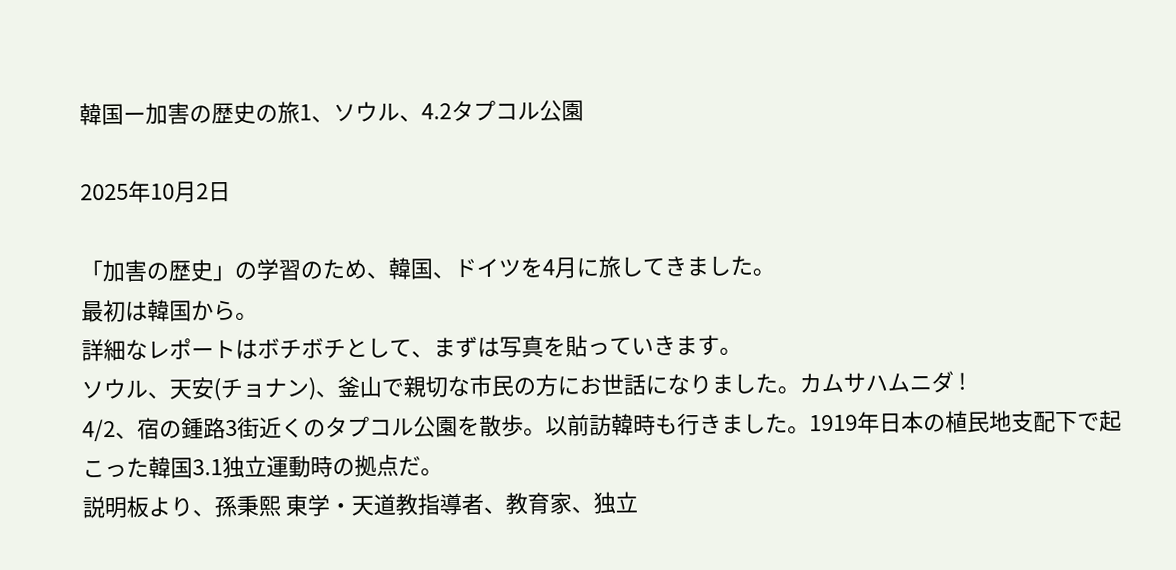韓国ー加害の歴史の旅1、ソウル、4.2タプコル公園

2025年10月2日

「加害の歴史」の学習のため、韓国、ドイツを4月に旅してきました。
最初は韓国から。
詳細なレポートはボチボチとして、まずは写真を貼っていきます。
ソウル、天安(チョナン)、釜山で親切な市民の方にお世話になりました。カムサハムニダ !
4/2、宿の鍾路3街近くのタプコル公園を散歩。以前訪韓時も行きました。1919年日本の植民地支配下で起こった韓国3.1独立運動時の拠点だ。
説明板より、孫秉熙 東学・天道教指導者、教育家、独立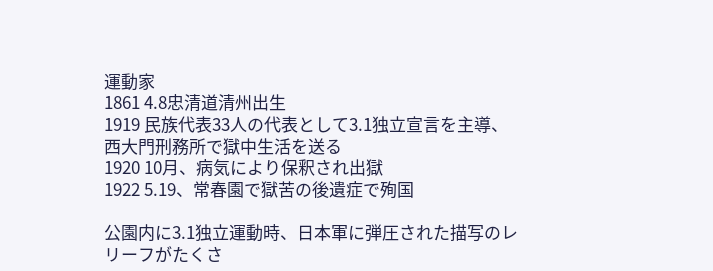運動家
1861 4.8忠清道清州出生
1919 民族代表33人の代表として3.1独立宣言を主導、西大門刑務所で獄中生活を送る
1920 10月、病気により保釈され出獄
1922 5.19、常春園で獄苦の後遺症で殉国

公園内に3.1独立運動時、日本軍に弾圧された描写のレリーフがたくさ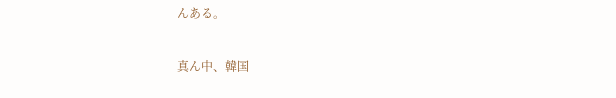んある。

真ん中、韓国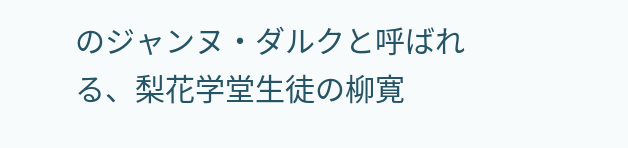のジャンヌ・ダルクと呼ばれる、梨花学堂生徒の柳寛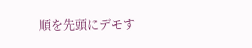順を先頭にデモす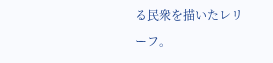る民衆を描いたレリーフ。